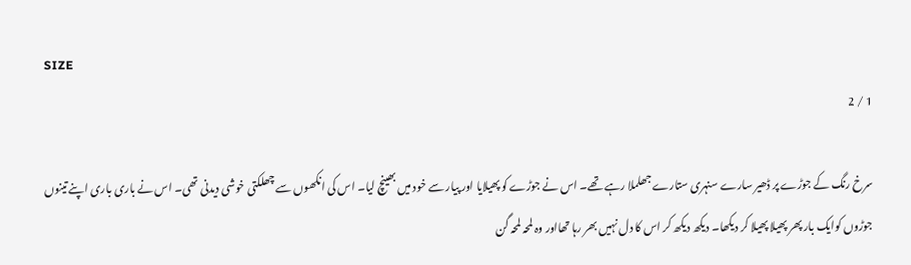SIZE
1 / 2

سرخ رنگ کے جوڑے پر ڈھیر سارے سنہری ستارے جھلملا رہے تھے۔ اس نے جوڑے کو پھیلایا اور پیار سے خود میں بھینچ لیا۔ اس کی انکھوں سے چھلکتی خوشی دیدنی تھی۔ اس نے باری باری اپنے تینوں جوڑوں کوایک بار پھر پھیلا پھیلا کر دیکھا۔ دیکھ دیکھ کر اس کا دل نہیں بھر رہا تھااور وہ لمحہ لمحہ گن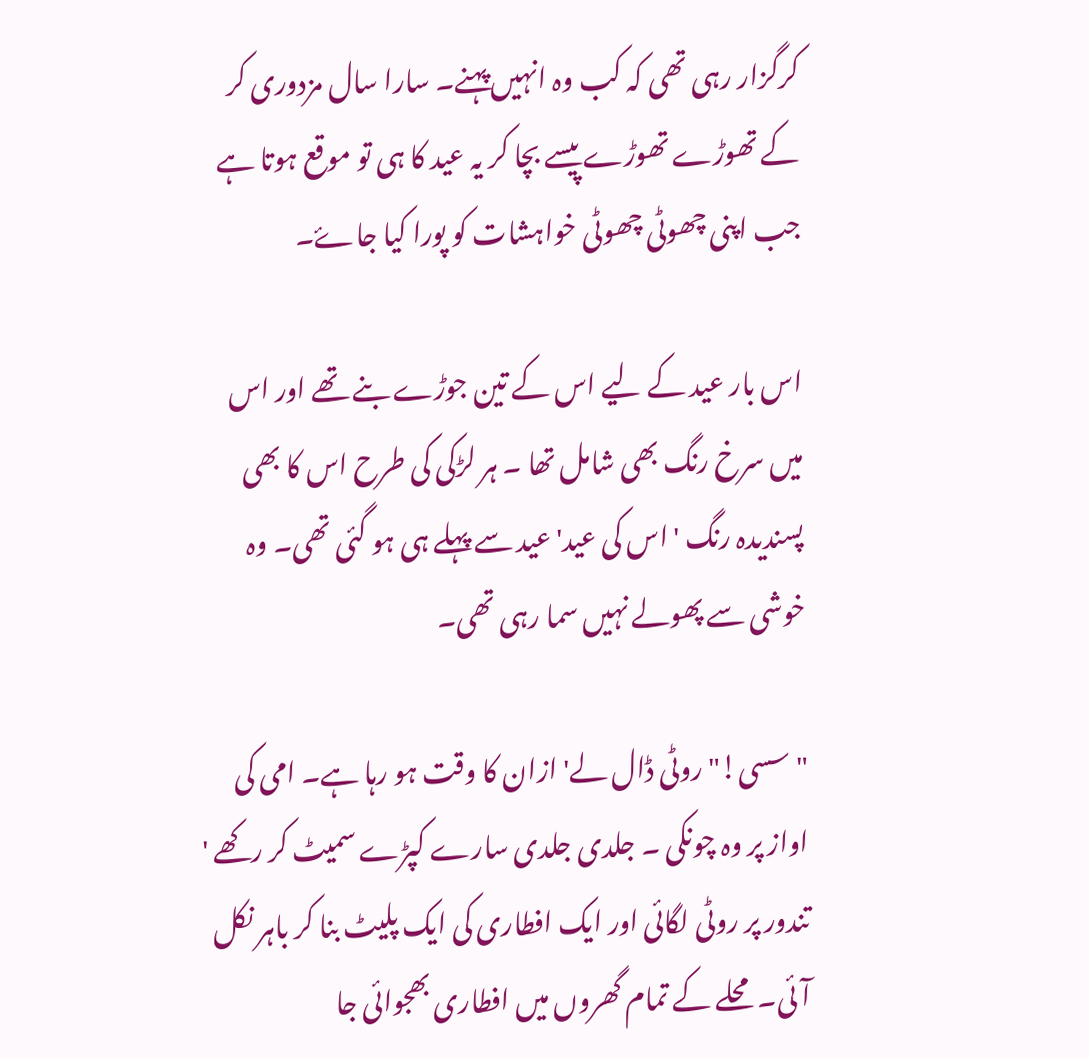کرگزار رہی تھی کہ کب وہ انہیں پہنے۔ سارا سال مزدوری کر کے تھوڑے تھوڑے پیسے بچا کر یہ عید کا ہی تو موقع ہوتا ہے جب اپنی چھوٹی چھوٹی خواہشات کو پورا کیا جاۓ۔

اس بار عید کے لیے اس کے تین جوڑے بنے تھے اور اس میں سرخ رنگ بھی شامل تھا ۔ ہر لڑکی کی طرح اس کا بھی پسندیدہ رنگ ' اس کی عید' عید سے پہلے ہی ہو گئی تھی۔ وہ خوشی سے پھولے نہیں سما رہی تھی۔

" سسی!" روٹی ڈال لے' ازان کا وقت ہو رہا ہے۔ امی کی اواز پر وہ چونکی ۔ جلدی جلدی سارے کپڑے سمیٹ کر رکھے ' تندور پر روٹی لگائی اور ایک افطاری کی ایک پلیٹ بنا کر باہر نکل آئی۔ محلے کے تمام گھروں میں افطاری بھجوائی جا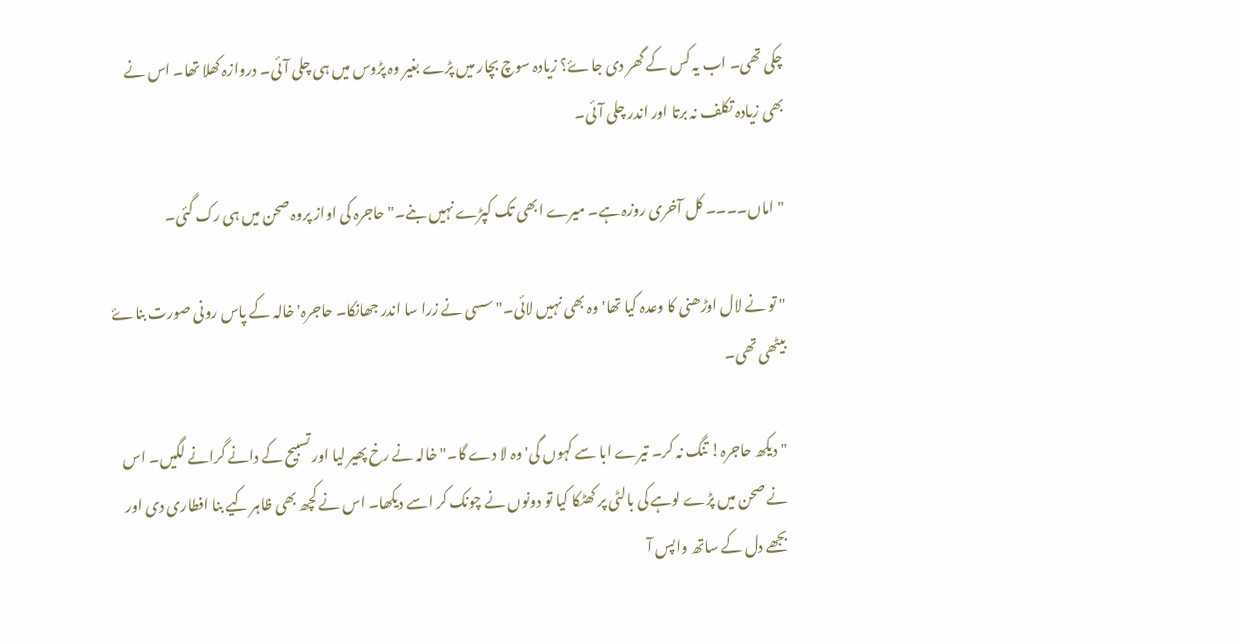چکی تھی۔ اب یہ کس کے گھر دی جاۓ؟ زیادہ سوچ بچار میں پڑے بغیر وہ پڑوس میں ہی چلی آئی۔ دروازہ کھلا تھا۔ اس نے بھی زیادہ تکلف نہ برتا اور اندر چلی آئی۔

" اماں۔۔۔۔ کل آخری روزہ ہے۔ میرے ابھی تک کپڑے نہیں بنے۔" حاجرہ کی اواز پروہ صحن میں ہی رک گئی۔

" تو نے لال اوڑھنی کا وعدہ کیا تھا' وہ بھی نہیں لائی۔" سسی نے زرا سا اندر جھانکا۔ حاجرہ' خالہ کے پاس رونی صورت بناۓ بیٹھی تھی۔

" دیکھ حاجرہ! تنگ نہ کر۔ تیرے ابا سے کہوں گی' وہ لا دے گا۔" خالہ نے رخ پھیر لیا اور تسبیح کے دانے گرانے لگیں۔ اس نے صحن میں پڑے لوہے کی بالٹی پر کھٹکا کیا تو دونوں نے چونک کر اسے دیکھا۔ اس نے کچھ بھی ظاہر کیے بنا افطاری دی اور بجھے دل کے ساتھ واپس آ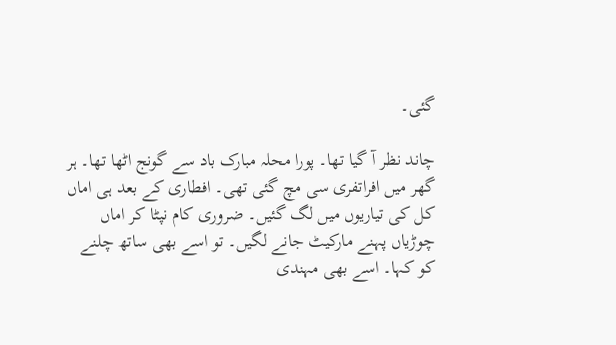گئی۔

چاند نظر آ گیا تھا۔ پورا محلہ مبارک باد سے گونج اٹھا تھا۔ ہر گھر میں افراتفری سی مچ گئی تھی۔ افطاری کے بعد ہی اماں کل کی تیاریوں میں لگ گئیں۔ ضروری کام نپٹا کر اماں چوڑیاں پہنے مارکیٹ جانے لگیں۔ تو اسے بھی ساتھ چلنے کو کہا۔ اسے بھی مہندی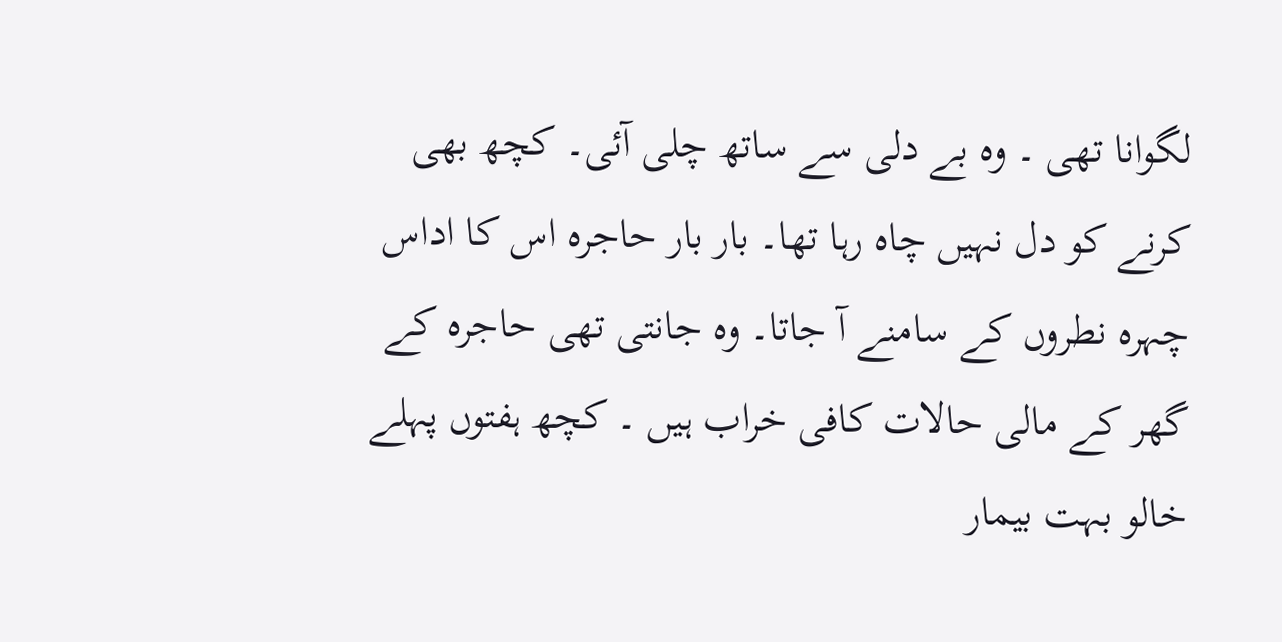لگوانا تھی ۔ وہ بے دلی سے ساتھ چلی آئی۔ کچھ بھی کرنے کو دل نہیں چاہ رہا تھا۔ بار بار حاجرہ اس کا اداس چہرہ نطروں کے سامنے آ جاتا۔ وہ جانتی تھی حاجرہ کے گھر کے مالی حالات کافی خراب ہیں ۔ کچھ ہفتوں پہلے خالو بہت بیمار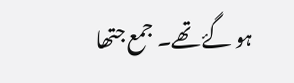ہو گۓ تھے۔ جمع جتھا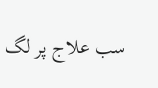سب علاج پر لگ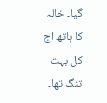گیا۔ خالہ کا ہاتھ اج کل بہت تنگ تھا۔